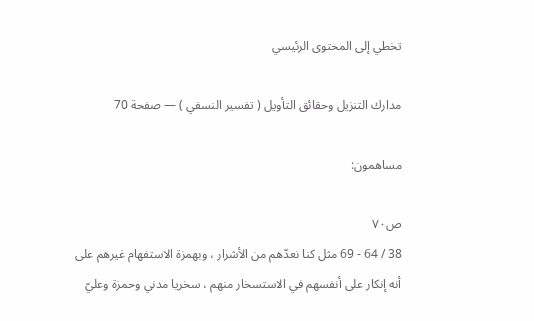تخطي إلى المحتوى الرئيسي

مدارك التنزيل وحقائق التأويل ( تفسير النسفي ) — صفحة 70

مساهمون:

ص٧٠
38 / 64 - 69 مثل كنا نعدّهم من الأشرار ، وبهمزة الاستفهام غيرهم على أنه إنكار على أنفسهم في الاستسخار منهم ، سخريا مدني وحمزة وعليّ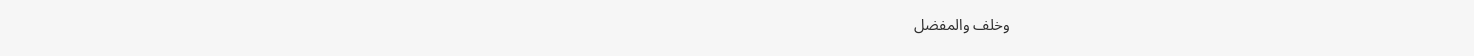وخلف والمفضل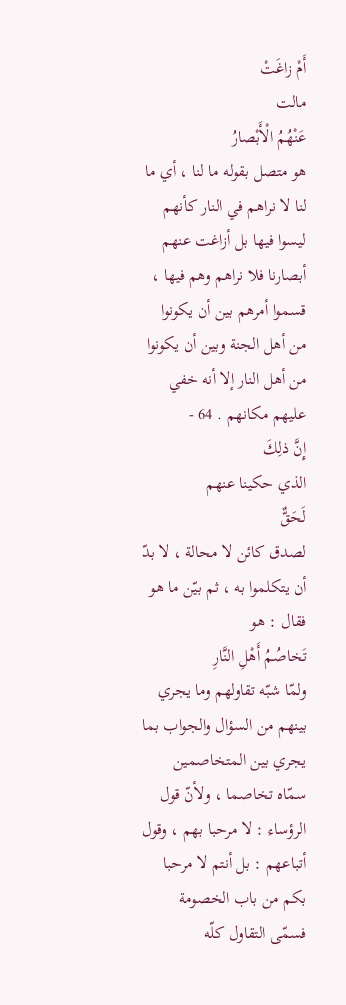أَمْ زاغَتْ
مالت
عَنْهُمُ الْأَبْصارُ
هو متصل بقوله ما لنا ، أي ما لنا لا نراهم في النار كأنهم ليسوا فيها بل أزاغت عنهم أبصارنا فلا نراهم وهم فيها ، قسموا أمرهم بين أن يكونوا من أهل الجنة وبين أن يكونوا من أهل النار إلا أنه خفي عليهم مكانهم . 64 -
إِنَّ ذلِكَ
الذي حكينا عنهم
لَحَقٌّ
لصدق كائن لا محالة ، لا بدّ أن يتكلموا به ، ثم بيّن ما هو فقال : هو
تَخاصُمُ أَهْلِ النَّارِ
ولمّا شبّه تقاولهم وما يجري بينهم من السؤال والجواب بما يجري بين المتخاصمين سمّاه تخاصما ، ولأنّ قول الرؤساء : لا مرحبا بهم ، وقول أتباعهم : بل أنتم لا مرحبا بكم من باب الخصومة فسمّى التقاول كلّه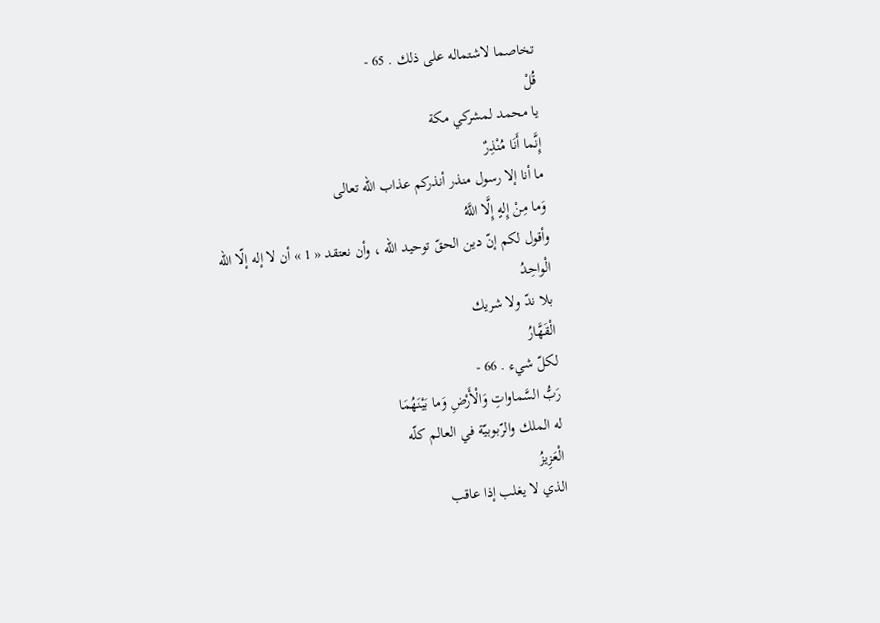تخاصما لاشتماله على ذلك . 65 -
قُلْ
يا محمد لمشركي مكة
إِنَّما أَنَا مُنْذِرٌ
ما أنا إلا رسول منذر أنذركم عذاب اللّه تعالى
وَما مِنْ إِلهٍ إِلَّا اللَّهُ
وأقول لكم إنّ دين الحقّ توحيد اللّه ، وأن نعتقد « 1 » أن لا إله إلّا اللّه
الْواحِدُ
بلا ندّ ولا شريك
الْقَهَّارُ
لكلّ شيء . 66 -
رَبُّ السَّماواتِ وَالْأَرْضِ وَما بَيْنَهُمَا
له الملك والرّبوبيّة في العالم كلّه
الْعَزِيزُ
الذي لا يغلب إذا عاقب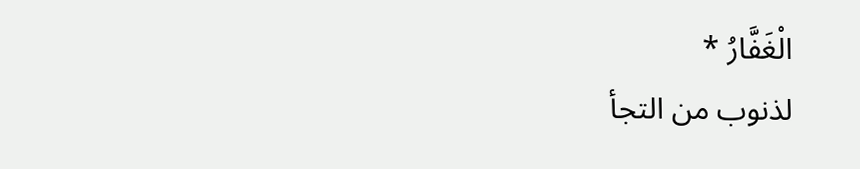الْغَفَّارُ *
لذنوب من التجأ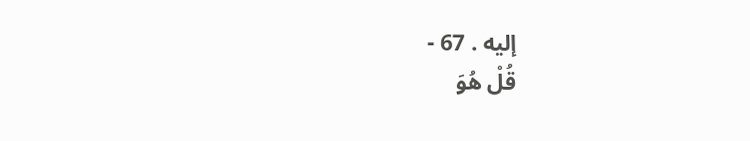إليه . 67 -
قُلْ هُوَ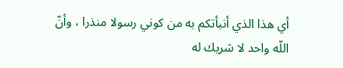أي هذا الذي أنبأتكم به من كوني رسولا منذرا ، وأنّ اللّه واحد لا شريك له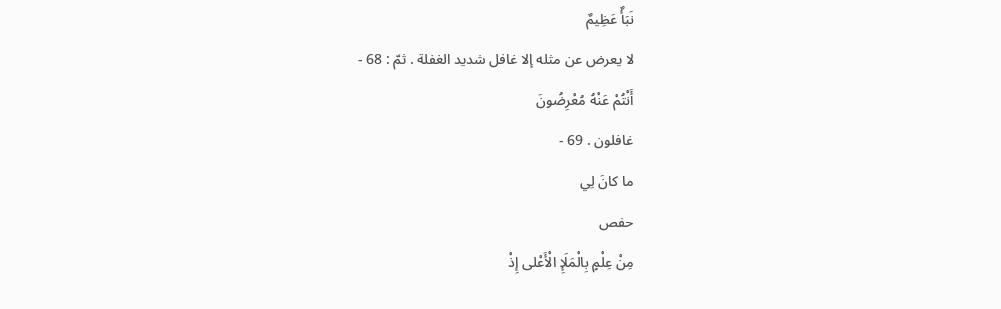نَبَأٌ عَظِيمٌ
لا يعرض عن مثله إلا غافل شديد الغفلة . ثمّ : 68 -
أَنْتُمْ عَنْهُ مُعْرِضُونَ
غافلون . 69 -
ما كانَ لِي
حفص
مِنْ عِلْمٍ بِالْمَلَإِ الْأَعْلى إِذْ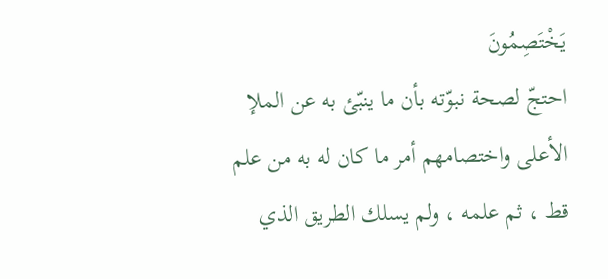يَخْتَصِمُونَ
احتجّ لصحة نبوّته بأن ما ينبّئ به عن الملإ الأعلى واختصامهم أمر ما كان له به من علم قط ، ثم علمه ، ولم يسلك الطريق الذي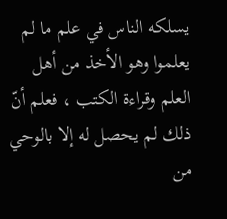يسلكه الناس في علم ما لم يعلموا وهو الأخذ من أهل العلم وقراءة الكتب ، فعلم أنّ ذلك لم يحصل له إلا بالوحي من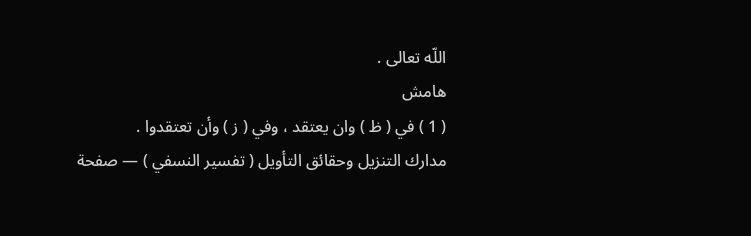اللّه تعالى .
هامش
( 1 ) في ( ظ ) وان يعتقد ، وفي ( ز ) وأن تعتقدوا .
مدارك التنزيل وحقائق التأويل ( تفسير النسفي ) — صفحة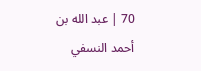70 | عبد الله بن أحمد النسفي